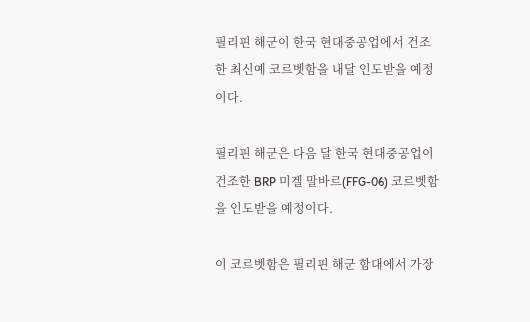필리핀 해군이 한국 현대중공업에서 건조한 최신예 코르벳함을 내달 인도받을 예정이다.

필리핀 해군은 다음 달 한국 현대중공업이 건조한 BRP 미겔 말바르(FFG-06) 코르벳함을 인도받을 예정이다.

이 코르벳함은 필리핀 해군 함대에서 가장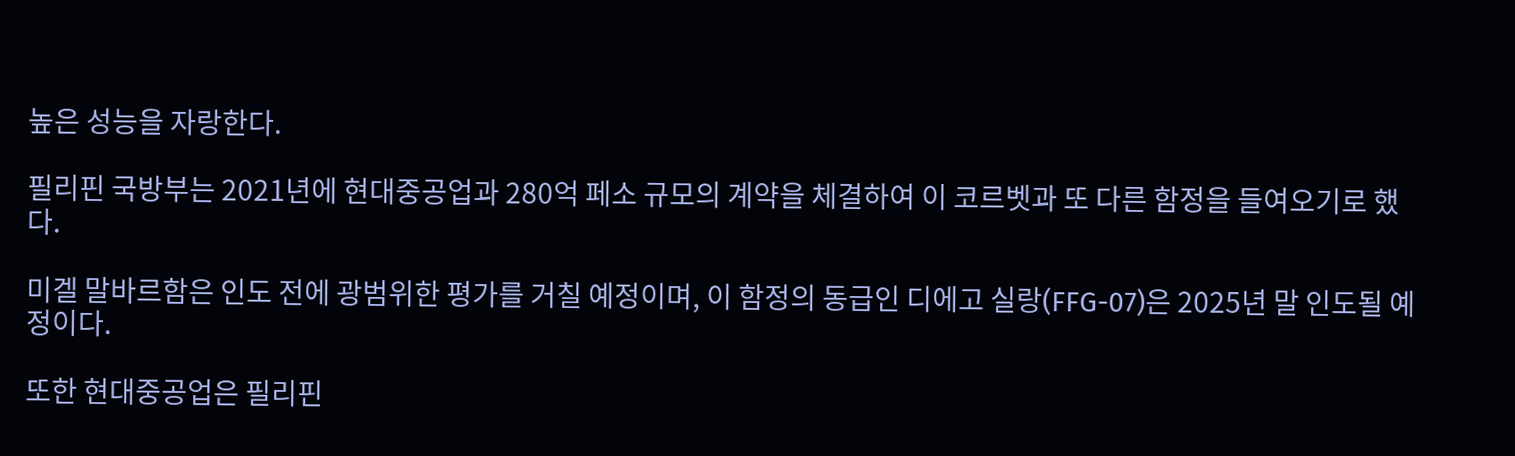높은 성능을 자랑한다.

필리핀 국방부는 2021년에 현대중공업과 280억 페소 규모의 계약을 체결하여 이 코르벳과 또 다른 함정을 들여오기로 했다.

미겔 말바르함은 인도 전에 광범위한 평가를 거칠 예정이며, 이 함정의 동급인 디에고 실랑(FFG-07)은 2025년 말 인도될 예정이다.

또한 현대중공업은 필리핀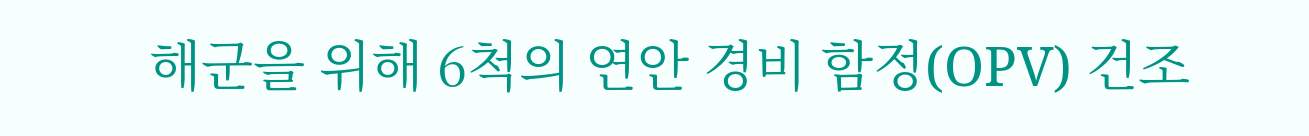해군을 위해 6척의 연안 경비 함정(OPV) 건조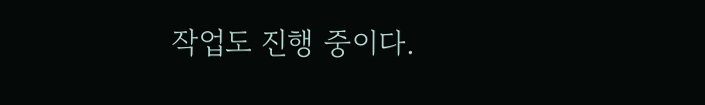작업도 진행 중이다.